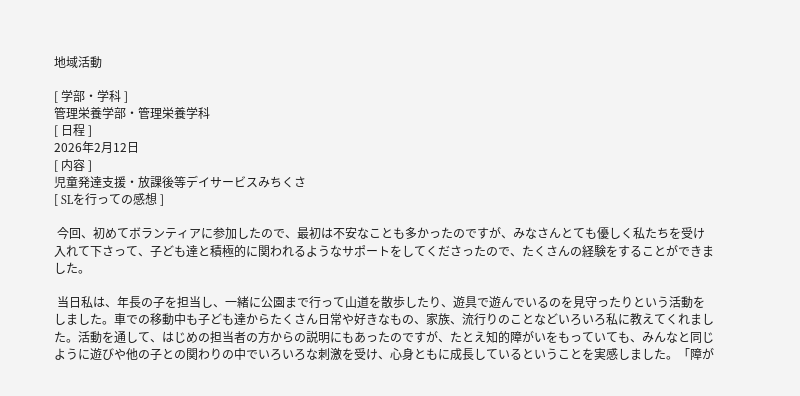地域活動

[ 学部・学科 ]
管理栄養学部・管理栄養学科
[ 日程 ]
2026年2月12日
[ 内容 ]
児童発達支援・放課後等デイサービスみちくさ
[ SLを行っての感想 ]

 今回、初めてボランティアに参加したので、最初は不安なことも多かったのですが、みなさんとても優しく私たちを受け入れて下さって、子ども達と積極的に関われるようなサポートをしてくださったので、たくさんの経験をすることができました。

 当日私は、年長の子を担当し、一緒に公園まで行って山道を散歩したり、遊具で遊んでいるのを見守ったりという活動をしました。車での移動中も子ども達からたくさん日常や好きなもの、家族、流行りのことなどいろいろ私に教えてくれました。活動を通して、はじめの担当者の方からの説明にもあったのですが、たとえ知的障がいをもっていても、みんなと同じように遊びや他の子との関わりの中でいろいろな刺激を受け、心身ともに成長しているということを実感しました。「障が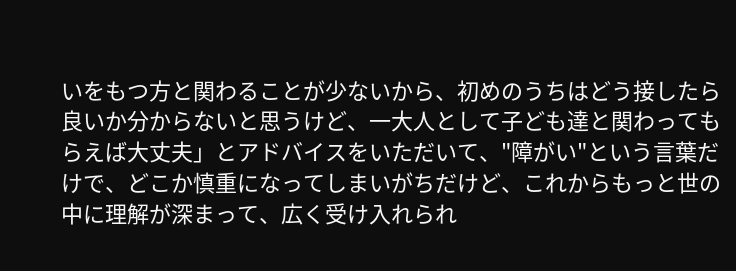いをもつ方と関わることが少ないから、初めのうちはどう接したら良いか分からないと思うけど、一大人として子ども達と関わってもらえば大丈夫」とアドバイスをいただいて、"障がい"という言葉だけで、どこか慎重になってしまいがちだけど、これからもっと世の中に理解が深まって、広く受け入れられ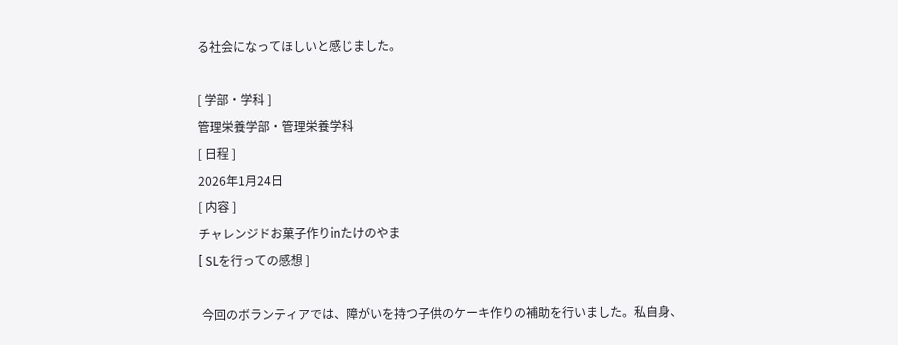る社会になってほしいと感じました。

[ 学部・学科 ]
管理栄養学部・管理栄養学科
[ 日程 ]
2026年1月24日
[ 内容 ]
チャレンジドお菓子作りinたけのやま
[ SLを行っての感想 ]

 今回のボランティアでは、障がいを持つ子供のケーキ作りの補助を行いました。私自身、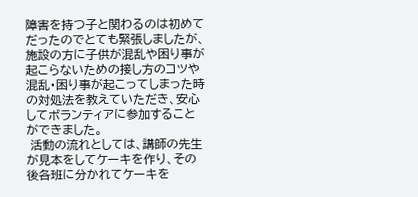障害を持つ子と関わるのは初めてだったのでとても緊張しましたが、施設の方に子供が混乱や困り事が起こらないための接し方のコツや混乱・困り事が起こってしまった時の対処法を教えていただき、安心してボランティアに参加することができました。
 活動の流れとしては、講師の先生が見本をしてケーキを作り、その後各班に分かれてケーキを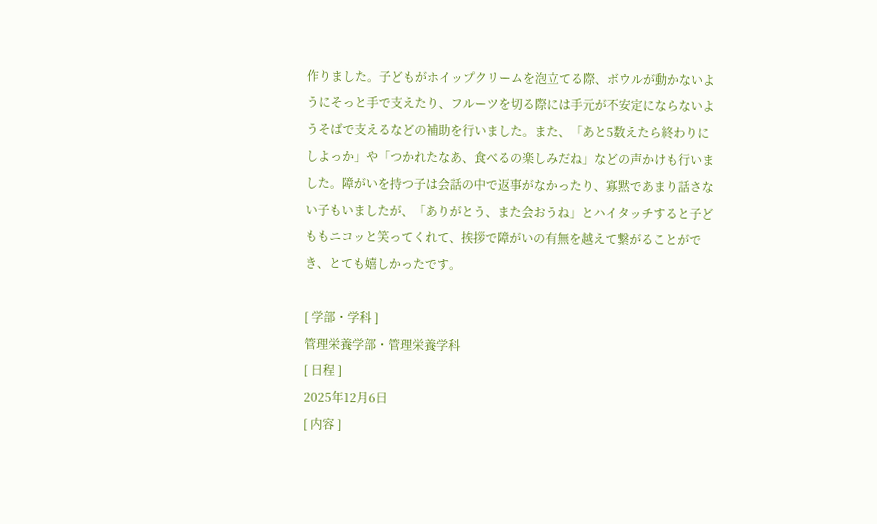作りました。子どもがホイップクリームを泡立てる際、ボウルが動かないようにそっと手で支えたり、フルーツを切る際には手元が不安定にならないようそばで支えるなどの補助を行いました。また、「あと5数えたら終わりにしよっか」や「つかれたなあ、食べるの楽しみだね」などの声かけも行いました。障がいを持つ子は会話の中で返事がなかったり、寡黙であまり話さない子もいましたが、「ありがとう、また会おうね」とハイタッチすると子どももニコッと笑ってくれて、挨拶で障がいの有無を越えて繋がることができ、とても嬉しかったです。

[ 学部・学科 ]
管理栄養学部・管理栄養学科
[ 日程 ]
2025年12月6日
[ 内容 ]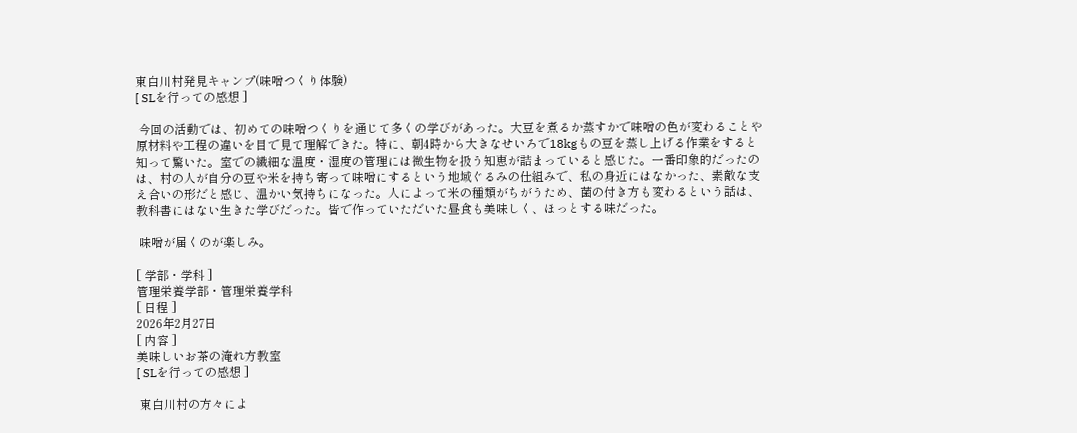東白川村発見キャンプ(味噌つくり体験)
[ SLを行っての感想 ]

 今回の活動では、初めての味噌つくりを通じて多くの学びがあった。大豆を煮るか蒸すかで味噌の色が変わることや原材料や工程の違いを目で見て理解できた。特に、朝4時から大きなせいろで18kgもの豆を蒸し上げる作業をすると知って驚いた。室での繊細な温度・湿度の管理には微生物を扱う知恵が詰まっていると感じた。一番印象的だったのは、村の人が自分の豆や米を持ち寄って味噌にするという地域ぐるみの仕組みで、私の身近にはなかった、素敵な支え合いの形だと感じ、温かい気持ちになった。人によって米の種類がちがうため、菌の付き方も変わるという話は、教科書にはない生きた学びだった。皆で作っていただいた昼食も美味しく、ほっとする味だった。

 味噌が届くのが楽しみ。

[ 学部・学科 ]
管理栄養学部・管理栄養学科
[ 日程 ]
2026年2月27日
[ 内容 ]
美味しいお茶の淹れ方教室
[ SLを行っての感想 ]

 東白川村の方々によ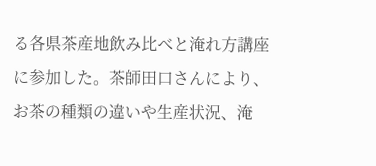る各県茶産地飲み比べと淹れ方講座に参加した。茶師田口さんにより、お茶の種類の違いや生産状況、淹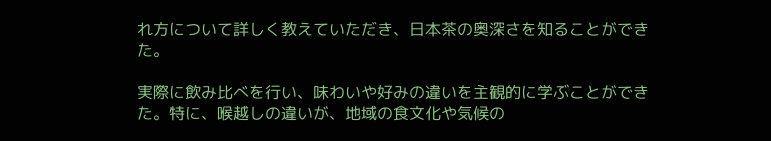れ方について詳しく教えていただき、日本茶の奥深さを知ることができた。

実際に飲み比べを行い、味わいや好みの違いを主観的に学ぶことができた。特に、喉越しの違いが、地域の食文化や気候の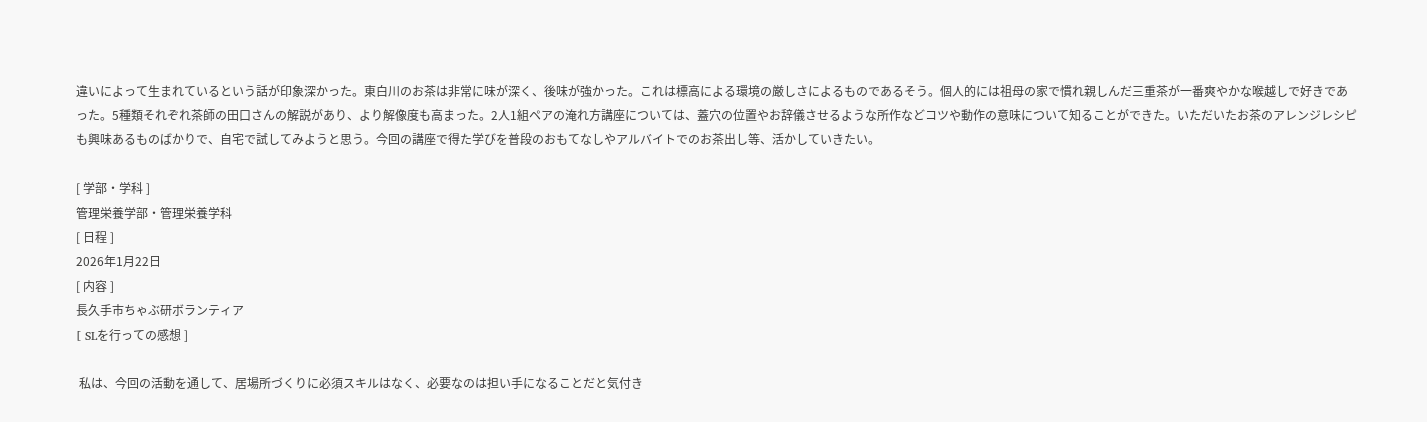違いによって生まれているという話が印象深かった。東白川のお茶は非常に味が深く、後味が強かった。これは標高による環境の厳しさによるものであるそう。個人的には祖母の家で慣れ親しんだ三重茶が一番爽やかな喉越しで好きであった。5種類それぞれ茶師の田口さんの解説があり、より解像度も高まった。2人1組ペアの淹れ方講座については、蓋穴の位置やお辞儀させるような所作などコツや動作の意味について知ることができた。いただいたお茶のアレンジレシピも興味あるものばかりで、自宅で試してみようと思う。今回の講座で得た学びを普段のおもてなしやアルバイトでのお茶出し等、活かしていきたい。

[ 学部・学科 ]
管理栄養学部・管理栄養学科
[ 日程 ]
2026年1月22日
[ 内容 ]
長久手市ちゃぶ研ボランティア
[ SLを行っての感想 ]

 私は、今回の活動を通して、居場所づくりに必須スキルはなく、必要なのは担い手になることだと気付き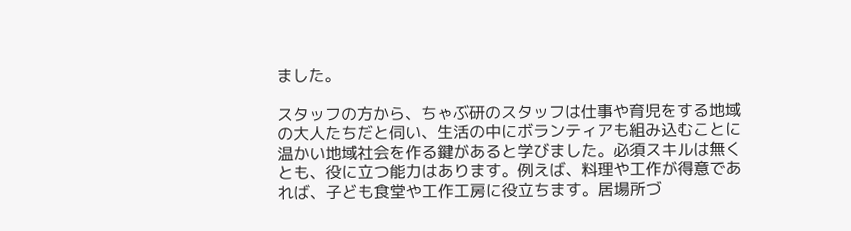ました。

スタッフの方から、ちゃぶ研のスタッフは仕事や育児をする地域の大人たちだと伺い、生活の中にボランティアも組み込むことに温かい地域社会を作る鍵があると学びました。必須スキルは無くとも、役に立つ能力はあります。例えば、料理や工作が得意であれば、子ども食堂や工作工房に役立ちます。居場所づ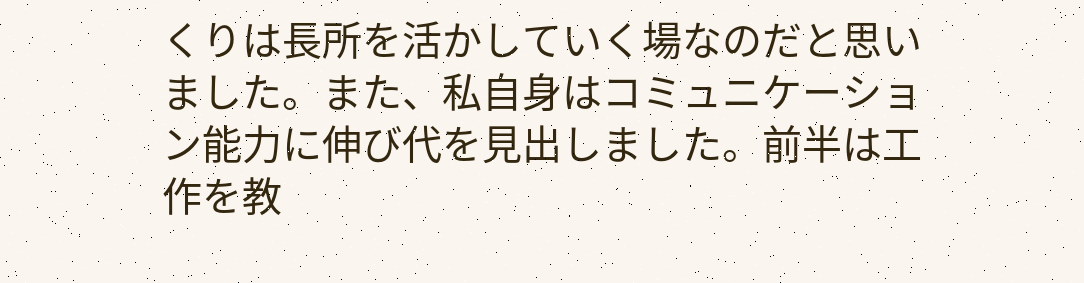くりは長所を活かしていく場なのだと思いました。また、私自身はコミュニケーション能力に伸び代を見出しました。前半は工作を教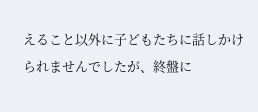えること以外に子どもたちに話しかけられませんでしたが、終盤に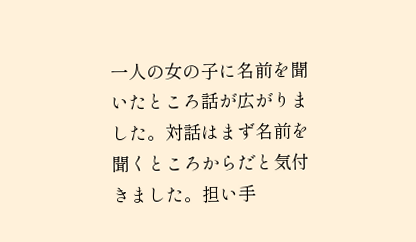一人の女の子に名前を聞いたところ話が広がりました。対話はまず名前を聞くところからだと気付きました。担い手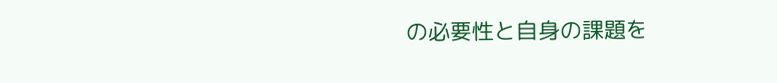の必要性と自身の課題を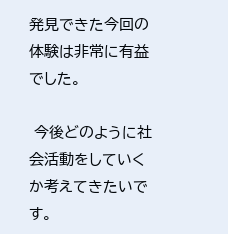発見できた今回の
体験は非常に有益でした。

 今後どのように社会活動をしていくか考えてきたいです。